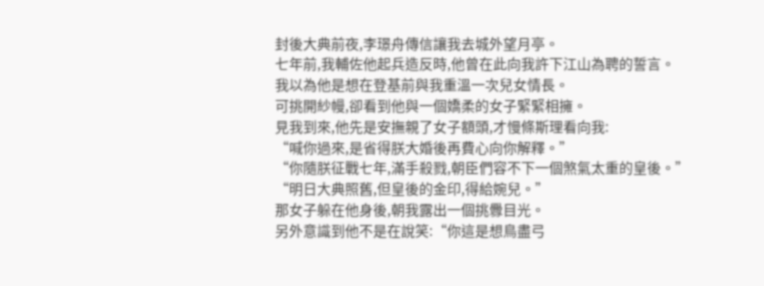封後大典前夜,李璟舟傳信讓我去城外望月亭。
七年前,我輔佐他起兵造反時,他曾在此向我許下江山為聘的誓言。
我以為他是想在登基前與我重溫一次兒女情長。
可挑開紗幔,卻看到他與一個嬌柔的女子緊緊相擁。
見我到來,他先是安撫親了女子額頭,才慢條斯理看向我:
“喊你過來,是省得朕大婚後再費心向你解釋。”
“你隨朕征戰七年,滿手殺戮,朝臣們容不下一個煞氣太重的皇後。”
“明日大典照舊,但皇後的金印,得給婉兒。”
那女子躲在他身後,朝我露出一個挑釁目光。
另外意識到他不是在說笑:“你這是想鳥盡弓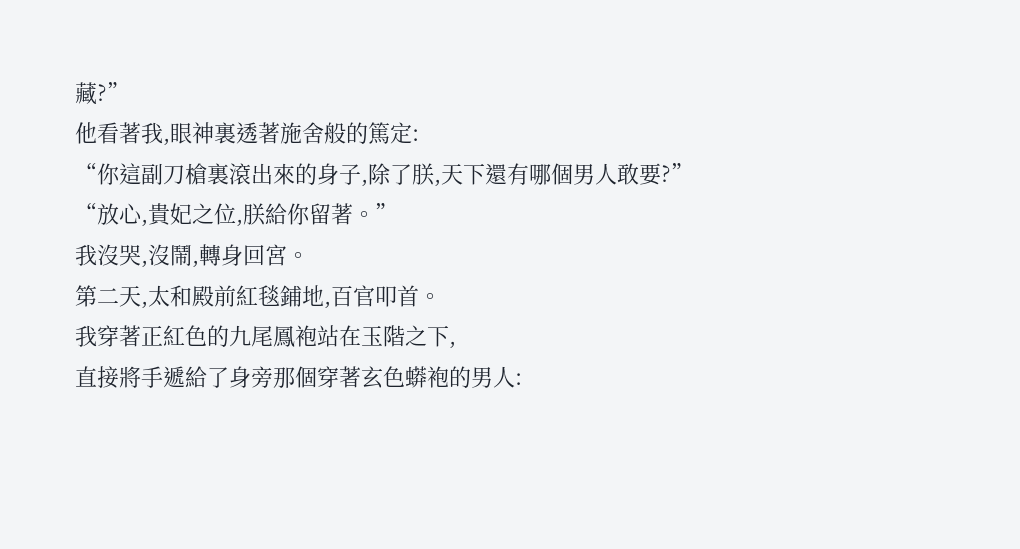藏?”
他看著我,眼神裏透著施舍般的篤定:
“你這副刀槍裏滾出來的身子,除了朕,天下還有哪個男人敢要?”
“放心,貴妃之位,朕給你留著。”
我沒哭,沒鬧,轉身回宮。
第二天,太和殿前紅毯鋪地,百官叩首。
我穿著正紅色的九尾鳳袍站在玉階之下,
直接將手遞給了身旁那個穿著玄色蟒袍的男人: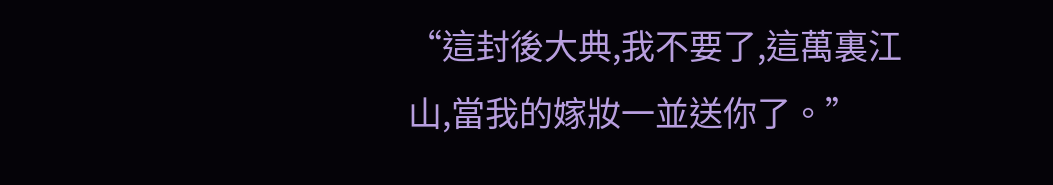“這封後大典,我不要了,這萬裏江山,當我的嫁妝一並送你了。”